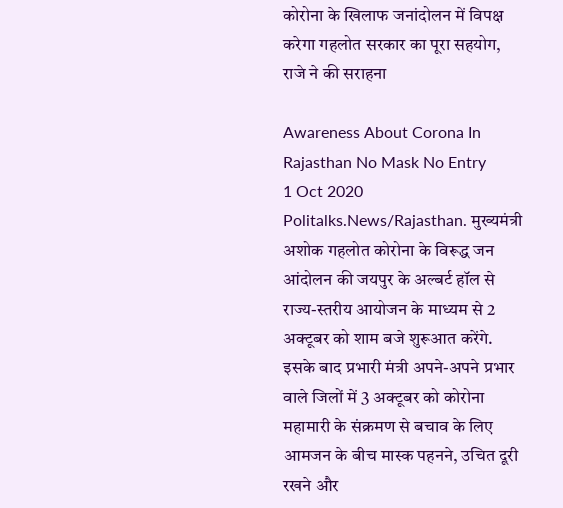कोरोना के खिलाफ जनांदोलन में विपक्ष करेगा गहलोत सरकार का पूरा सहयोग, राजे ने की सराहना

Awareness About Corona In Rajasthan No Mask No Entry
1 Oct 2020
Politalks.News/Rajasthan. मुख्यमंत्री अशोक गहलोत कोरोना के विरूद्ध जन आंदोलन की जयपुर के अल्बर्ट हॉल से राज्य-स्तरीय आयोजन के माध्यम से 2 अक्टूबर को शाम बजे शुरूआत करेंगे. इसके बाद प्रभारी मंत्री अपने-अपने प्रभार वाले जिलों में 3 अक्टूबर को कोरोना महामारी के संक्रमण से बचाव के लिए आमजन के बीच मास्क पहनने, उचित दूरी रखने और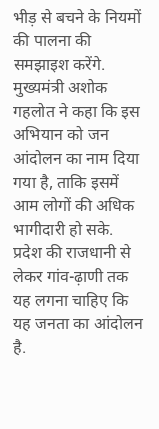भीड़ से बचने के नियमों की पालना की समझाइश करेंगे. मुख्यमंत्री अशोक गहलोत ने कहा कि इस अभियान को जन आंदोलन का नाम दिया गया है, ताकि इसमें आम लोगों की अधिक भागीदारी हो सके. प्रदेश की राजधानी से लेकर गांव-ढ़ाणी तक यह लगना चाहिए कि यह जनता का आंदोलन है.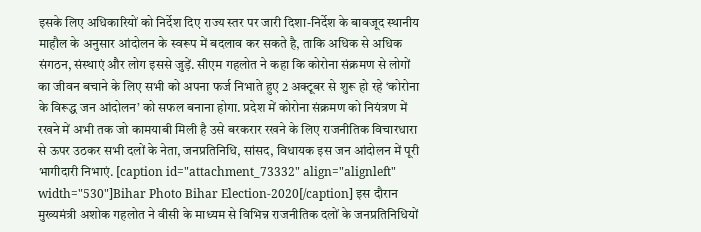इसके लिए अधिकारियों को निर्देश दिए राज्य स्तर पर जारी दिशा-निर्देश के बावजूद स्थानीय माहौल के अनुसार आंदोलन के स्वरूप में बदलाव कर सकते है, ताकि अधिक से अधिक संगठन, संस्थाएं और लोग इससे जुड़ें. सीएम गहलोत ने कहा कि कोरोना संक्रमण से लोगों का जीवन बचाने के लिए सभी को अपना फर्ज निभाते हुए 2 अक्टूबर से शुरू हो रहे ‘कोरोना के विरूद्ध जन आंदोलन’ को सफल बनाना होगा. प्रदेश में कोरोना संक्रमण को नियंत्रण में रखने में अभी तक जो कामयाबी मिली है उसे बरकरार रखने के लिए राजनीतिक विचारधारा से ऊपर उठकर सभी दलों के नेता, जनप्रतिनिधि, सांसद, विधायक इस जन आंदोलन में पूरी भागीदारी निभाएं. [caption id="attachment_73332" align="alignleft" width="530"]Bihar Photo Bihar Election-2020[/caption] इस दौरान मुख्यमंत्री अशोक गहलोत ने वीसी के माध्यम से विभिन्न राजनीतिक दलों के जनप्रतिनिधियों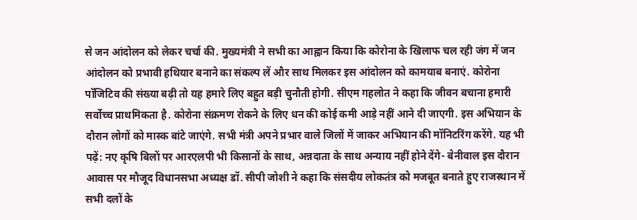से जन आंदोलन को लेकर चर्चा की. मुख्यमंत्री ने सभी का आह्वान किया कि कोरोना के खिलाफ चल रही जंग में जन आंदोलन को प्रभावी हथियार बनाने का संकल्प लें और साथ मिलकर इस आंदोलन को कामयाब बनाएं. कोरोना पॉजिटिव की संख्या बढ़ी तो यह हमारे लिए बहुत बड़ी चुनौती होगी. सीएम गहलोत ने कहा कि जीवन बचाना हमारी सर्वोच्च प्राथमिकता है. कोरोना संक्रमण रोकने के लिए धन की कोई कमी आड़े नहीं आने दी जाएगी. इस अभियान के दौरान लोगों को मास्क बांटे जाएंगे. सभी मंत्री अपने प्रभार वाले जिलों में जाकर अभियान की मॉनिटरिंग करेंगे. यह भी पढ़ें: नए कृषि बिलों पर आरएलपी भी किसानों के साथ, अन्नदाता के साथ अन्याय नहीं होने देंगे- बेनीवाल इस दौरान आवास पर मौजूद विधानसभा अध्यक्ष डॉ. सीपी जोशी ने कहा कि संसदीय लोकतंत्र को मजबूत बनाते हुए राजस्थान में सभी दलों के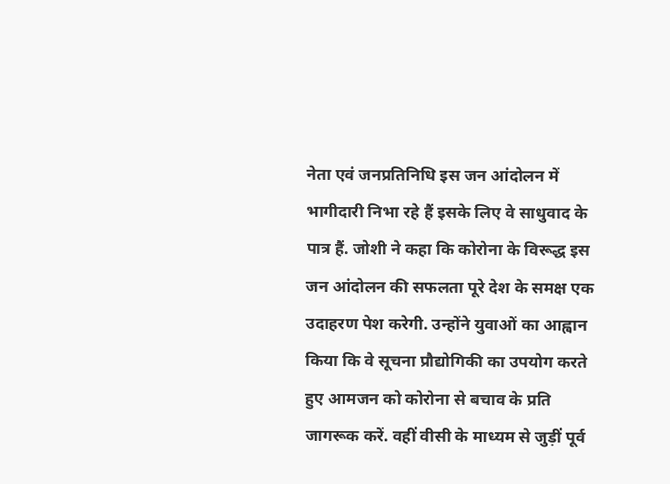नेता एवं जनप्रतिनिधि इस जन आंदोलन में भागीदारी निभा रहे हैं इसके लिए वे साधुवाद के पात्र हैं. जोशी ने कहा कि कोरोना के विरूद्ध इस जन आंदोलन की सफलता पूरे देश के समक्ष एक उदाहरण पेश करेगी. उन्होंने युवाओं का आह्वान किया कि वे सूचना प्रौद्योगिकी का उपयोग करते हुए आमजन को कोरोना से बचाव के प्रति जागरूक करें. वहीं वीसी के माध्यम से जुड़ीं पूर्व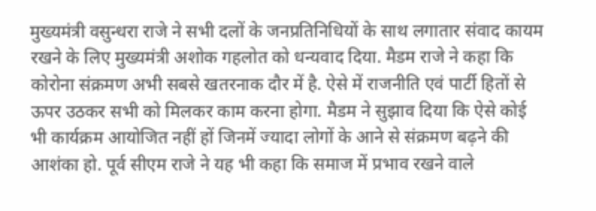मुख्यमंत्री वसुन्धरा राजे ने सभी दलों के जनप्रतिनिधियों के साथ लगातार संवाद कायम रखने के लिए मुख्यमंत्री अशोक गहलोत को धन्यवाद दिया. मैडम राजे ने कहा कि कोरोना संक्रमण अभी सबसे खतरनाक दौर में है. ऐसे में राजनीति एवं पार्टी हितों से ऊपर उठकर सभी को मिलकर काम करना होगा. मैडम ने सुझाव दिया कि ऐसे कोई भी कार्यक्रम आयोजित नहीं हों जिनमें ज्यादा लोगों के आने से संक्रमण बढ़ने की आशंका हो. पूर्व सीएम राजे ने यह भी कहा कि समाज में प्रभाव रखने वाले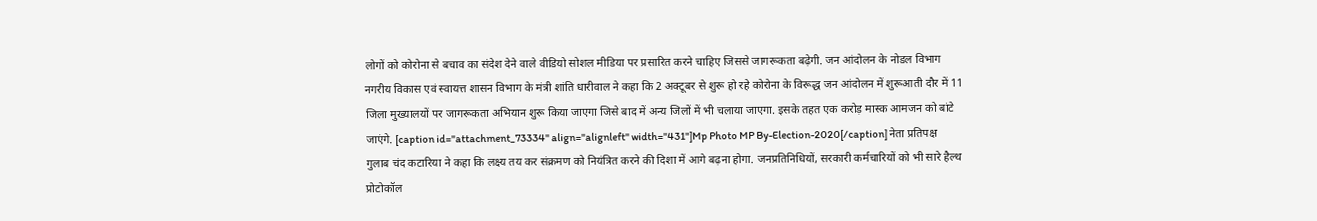लोगों को कोरोना से बचाव का संदेश देने वाले वीडियो सोशल मीडिया पर प्रसारित करने चाहिए जिससे जागरूकता बढ़ेगी. जन आंदोलन के नोडल विभाग नगरीय विकास एवं स्वायत्त शासन विभाग के मंत्री शांति धारीवाल ने कहा कि 2 अक्टूबर से शुरू हो रहे कोरोना के विरूद्ध जन आंदोलन में शुरूआती दौर में 11 जिला मुख्यालयों पर जागरूकता अभियान शुरू किया जाएगा जिसे बाद में अन्य जिलों में भी चलाया जाएगा. इसके तहत एक करोड़ मास्क आमजन को बांटे जाएंगे. [caption id="attachment_73334" align="alignleft" width="431"]Mp Photo MP By-Election-2020[/caption] नेता प्रतिपक्ष गुलाब चंद कटारिया ने कहा कि लक्ष्य तय कर संक्रमण को नियंत्रित करने की दिशा में आगे बढ़ना होगा. जनप्रतिनिधियों, सरकारी कर्मचारियों को भी सारे हैल्थ प्रोटोकॉल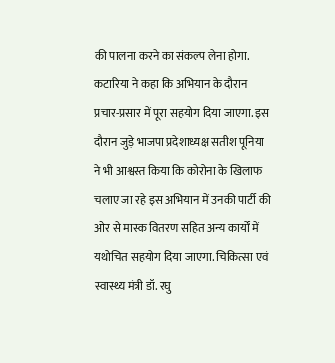की पालना करने का संकल्प लेना होगा. कटारिया ने कहा कि अभियान के दौरान प्रचार-प्रसार में पूरा सहयोग दिया जाएगा. इस दौरान जुड़े भाजपा प्रदेशाध्यक्ष सतीश पूनिया ने भी आश्वस्त किया कि कोरोना के खिलाफ चलाए जा रहे इस अभियान में उनकी पार्टी की ओर से मास्क वितरण सहित अन्य कार्यों में यथोचित सहयोग दिया जाएगा. चिकित्सा एवं स्वास्थ्य मंत्री डॉ. रघु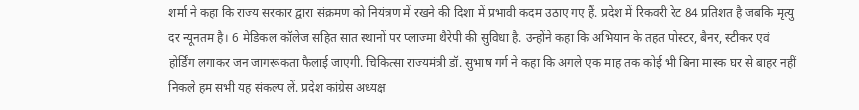शर्मा ने कहा कि राज्य सरकार द्वारा संक्रमण को नियंत्रण में रखने की दिशा में प्रभावी कदम उठाए गए हैं. प्रदेश में रिकवरी रेट 84 प्रतिशत है जबकि मृत्यु दर न्यूनतम है। 6 मेडिकल कॉलेज सहित सात स्थानों पर प्लाज्मा थैरेपी की सुविधा है. उन्होंने कहा कि अभियान के तहत पोस्टर, बैनर, स्टीकर एवं होर्डिंग लगाकर जन जागरूकता फैलाई जाएगी. चिकित्सा राज्यमंत्री डॉ. सुभाष गर्ग ने कहा कि अगले एक माह तक कोई भी बिना मास्क घर से बाहर नहीं निकले हम सभी यह संकल्प लें. प्रदेश कांग्रेस अध्यक्ष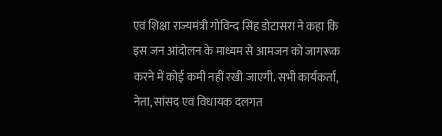एवं शिक्षा राज्यमंत्री गोविन्द सिंह डोटासरा ने कहा कि इस जन आंदोलन के माध्यम से आमजन को जागरूक करने में कोई कमी नहीं रखी जाएगी. सभी कार्यकर्ता, नेता, सांसद एवं विधायक दलगत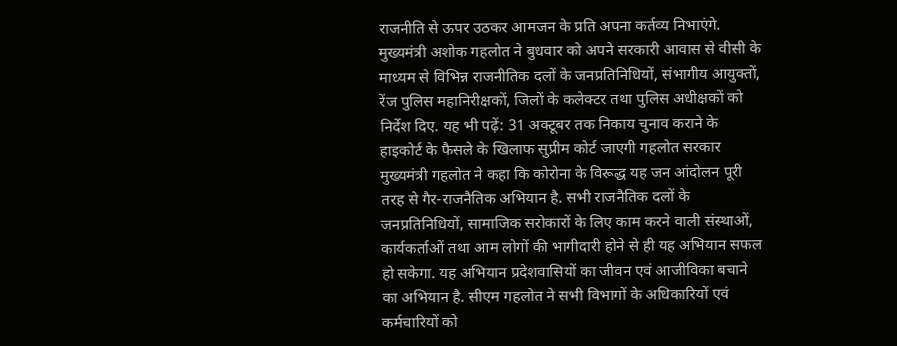राजनीति से ऊपर उठकर आमजन के प्रति अपना कर्तव्य निभाएंगे. मुख्यमंत्री अशोक गहलोत ने बुधवार को अपने सरकारी आवास से वीसी के माध्यम से विभिन्न राजनीतिक दलों के जनप्रतिनिधियों, संभागीय आयुक्तों, रेंज पुलिस महानिरीक्षकों, जिलों के कलेक्टर तथा पुलिस अधीक्षकों को निर्देश दिए. यह भी पढ़ें: 31 अक्टूबर तक निकाय चुनाव कराने के हाइकोर्ट के फैसले के खिलाफ सुप्रीम कोर्ट जाएगी गहलोत सरकार मुख्यमंत्री गहलोत ने कहा कि कोरोना के विरूद्ध यह जन आंदोलन पूरी तरह से गैर-राजनैतिक अभियान है. सभी राजनैतिक दलों के जनप्रतिनिधियों, सामाजिक सरोकारों के लिए काम करने वाली संस्थाओं, कार्यकर्ताओं तथा आम लोगों की भागीदारी होने से ही यह अभियान सफल हो सकेगा. यह अभियान प्रदेशवासियों का जीवन एवं आजीविका बचाने का अभियान है. सीएम गहलोत ने सभी विभागों के अधिकारियों एवं कर्मचारियों को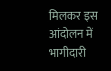मिलकर इस आंदोलन में भागीदारी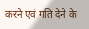करने एवं गति देने के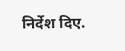निर्देश दिए.